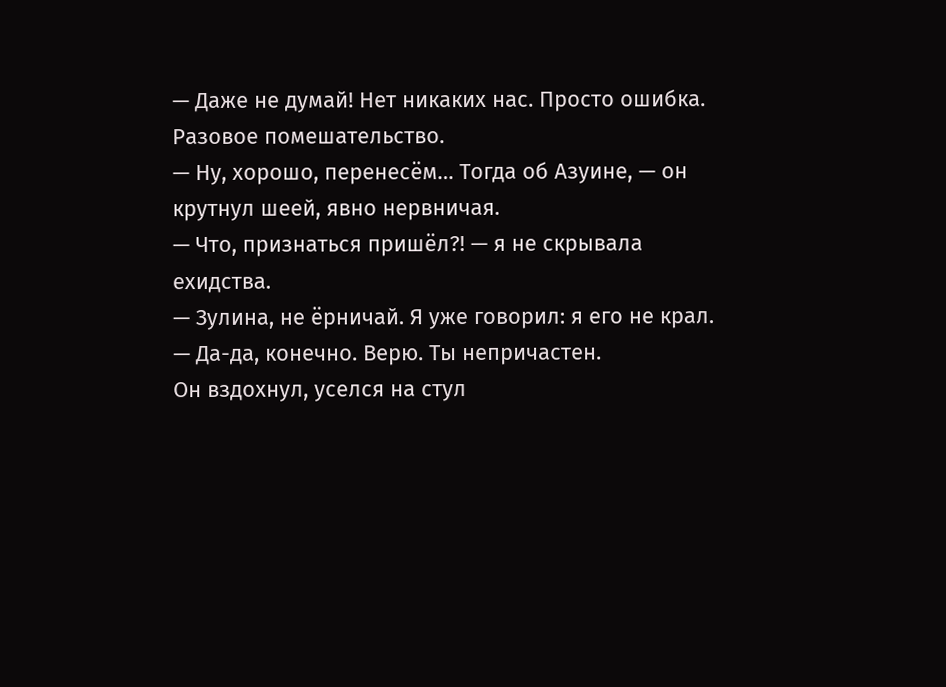— Даже не думай! Нет никаких нас. Просто ошибка. Разовое помешательство.
— Ну, хорошо, перенесём… Тогда об Азуине, — он крутнул шеей, явно нервничая.
— Что, признаться пришёл?! — я не скрывала ехидства.
— Зулина, не ёрничай. Я уже говорил: я его не крал.
— Да-да, конечно. Верю. Ты непричастен.
Он вздохнул, уселся на стул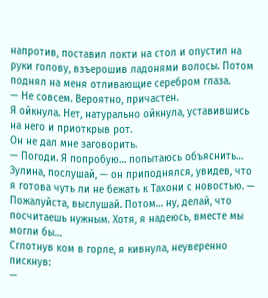напротив, поставил локти на стол и опустил на руки голову, взъерошив ладонями волосы. Потом поднял на меня отливающие серебром глаза.
— Не совсем. Вероятно, причастен.
Я ойкнула. Нет, натурально ойкнула, уставившись на него и приоткрыв рот.
Он не дал мне заговорить.
— Погоди. Я попробую… попытаюсь объяснить… Зулина, послушай, — он приподнялся, увидев, что я готова чуть ли не бежать к Тахони с новостью. — Пожалуйста, выслушай. Потом… ну, делай, что посчитаешь нужным. Хотя, я надеюсь, вместе мы могли бы…
Сглотнув ком в горле, я кивнула, неуверенно пискнув:
—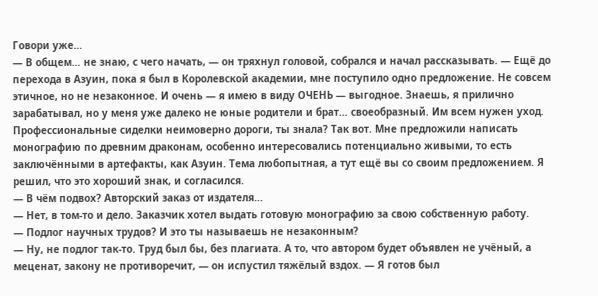Говори уже…
— В общем… не знаю, с чего начать, — он тряхнул головой, собрался и начал рассказывать. — Ещё до перехода в Азуин, пока я был в Королевской академии, мне поступило одно предложение. Не совсем этичное, но не незаконное. И очень — я имею в виду ОЧЕНЬ — выгодное. Знаешь, я прилично зарабатывал, но у меня уже далеко не юные родители и брат… своеобразный. Им всем нужен уход. Профессиональные сиделки неимоверно дороги, ты знала? Так вот. Мне предложили написать монографию по древним драконам, особенно интересовались потенциально живыми, то есть заключёнными в артефакты, как Азуин. Тема любопытная, а тут ещё вы со своим предложением. Я решил, что это хороший знак, и согласился.
— В чём подвох? Авторский заказ от издателя…
— Нет, в том-то и дело. Заказчик хотел выдать готовую монографию за свою собственную работу.
— Подлог научных трудов? И это ты называешь не незаконным?
— Ну, не подлог так-то. Труд был бы, без плагиата. А то, что автором будет объявлен не учёный, а меценат, закону не противоречит, — он испустил тяжёлый вздох. — Я готов был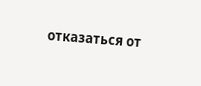отказаться от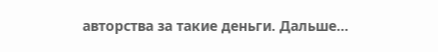авторства за такие деньги. Дальше…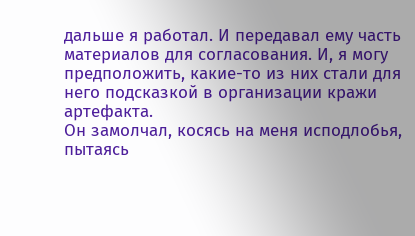дальше я работал. И передавал ему часть материалов для согласования. И, я могу предположить, какие-то из них стали для него подсказкой в организации кражи артефакта.
Он замолчал, косясь на меня исподлобья, пытаясь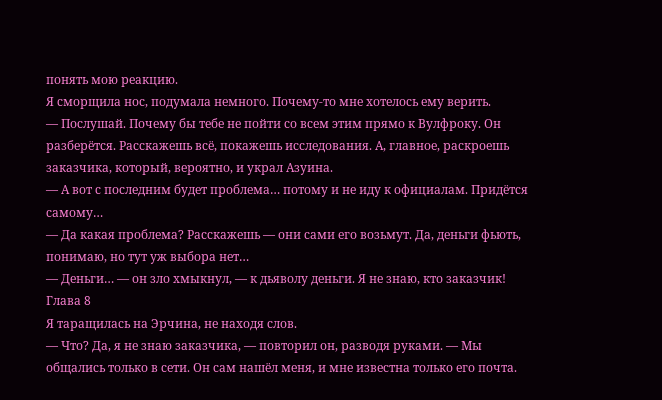понять мою реакцию.
Я сморщила нос, подумала немного. Почему-то мне хотелось ему верить.
— Послушай. Почему бы тебе не пойти со всем этим прямо к Вулфроку. Он разберётся. Расскажешь всё, покажешь исследования. А, главное, раскроешь заказчика, который, вероятно, и украл Азуина.
— А вот с последним будет проблема… потому и не иду к официалам. Придётся самому…
— Да какая проблема? Расскажешь — они сами его возьмут. Да, деньги фьють, понимаю, но тут уж выбора нет…
— Деньги… — он зло хмыкнул, — к дьяволу деньги. Я не знаю, кто заказчик!
Глава 8
Я таращилась на Эрчина, не находя слов.
— Что? Да, я не знаю заказчика, — повторил он, разводя руками. — Мы общались только в сети. Он сам нашёл меня, и мне известна только его почта.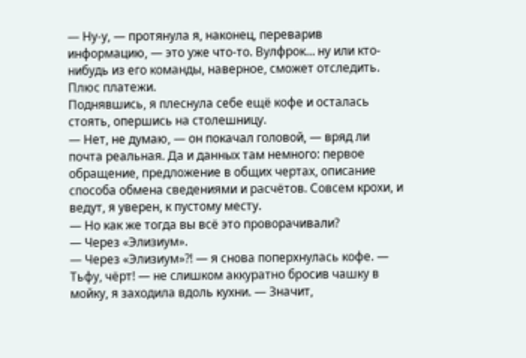— Ну-у, — протянула я, наконец, переварив информацию, — это уже что-то. Вулфрок… ну или кто-нибудь из его команды, наверное, сможет отследить. Плюс платежи.
Поднявшись, я плеснула себе ещё кофе и осталась стоять, опершись на столешницу.
— Нет, не думаю, — он покачал головой, — вряд ли почта реальная. Да и данных там немного: первое обращение, предложение в общих чертах, описание способа обмена сведениями и расчётов. Совсем крохи, и ведут, я уверен, к пустому месту.
— Но как же тогда вы всё это проворачивали?
— Через «Элизиум».
— Через «Элизиум»?! — я снова поперхнулась кофе. — Тьфу, чёрт! — не слишком аккуратно бросив чашку в мойку, я заходила вдоль кухни. — Значит,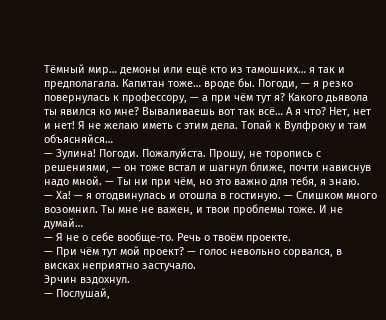Тёмный мир… демоны или ещё кто из тамошних… я так и предполагала. Капитан тоже… вроде бы. Погоди, — я резко повернулась к профессору, — а при чём тут я? Какого дьявола ты явился ко мне? Вываливаешь вот так всё… А я что? Нет, нет и нет! Я не желаю иметь с этим дела. Топай к Вулфроку и там объясняйся…
— Зулина! Погоди. Пожалуйста. Прошу, не торопись с решениями, — он тоже встал и шагнул ближе, почти нависнув надо мной. — Ты ни при чём, но это важно для тебя, я знаю.
— Ха! — я отодвинулась и отошла в гостиную. — Слишком много возомнил. Ты мне не важен, и твои проблемы тоже. И не думай…
— Я не о себе вообще-то. Речь о твоём проекте.
— При чём тут мой проект? — голос невольно сорвался, в висках неприятно застучало.
Эрчин вздохнул.
— Послушай,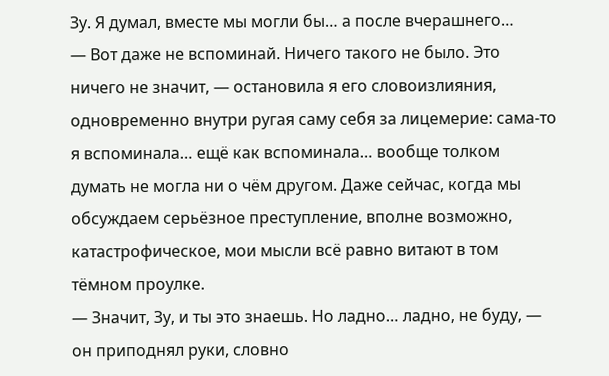Зу. Я думал, вместе мы могли бы… а после вчерашнего…
— Вот даже не вспоминай. Ничего такого не было. Это ничего не значит, — остановила я его словоизлияния, одновременно внутри ругая саму себя за лицемерие: сама-то я вспоминала… ещё как вспоминала… вообще толком думать не могла ни о чём другом. Даже сейчас, когда мы обсуждаем серьёзное преступление, вполне возможно, катастрофическое, мои мысли всё равно витают в том тёмном проулке.
— Значит, Зу, и ты это знаешь. Но ладно… ладно, не буду, — он приподнял руки, словно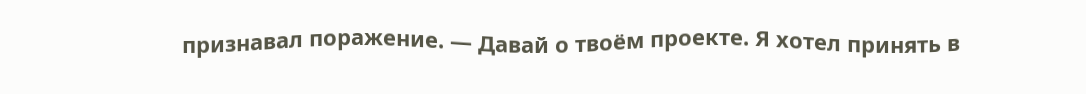признавал поражение. — Давай о твоём проекте. Я хотел принять в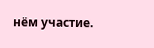нём участие.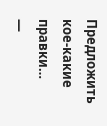Предложить кое-какие правки…
—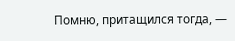Помню, притащился тогда, —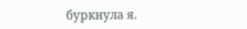буркнула я.